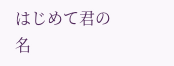はじめて君の名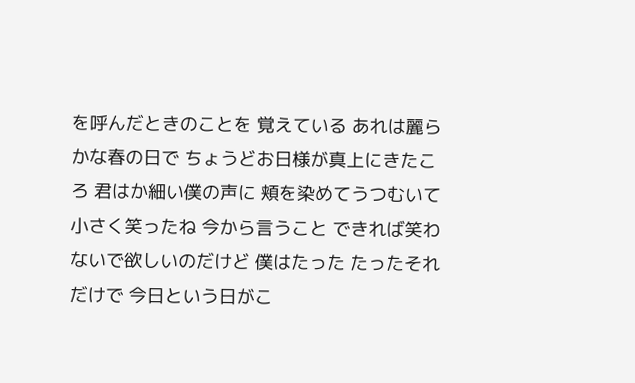を呼んだときのことを 覚えている あれは麗らかな春の日で ちょうどお日様が真上にきたころ 君はか細い僕の声に 頬を染めてうつむいて 小さく笑ったね 今から言うこと できれば笑わないで欲しいのだけど 僕はたった たったそれだけで 今日という日がこ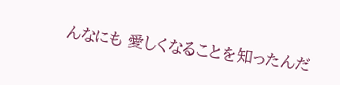んなにも 愛しくなることを知ったんだ